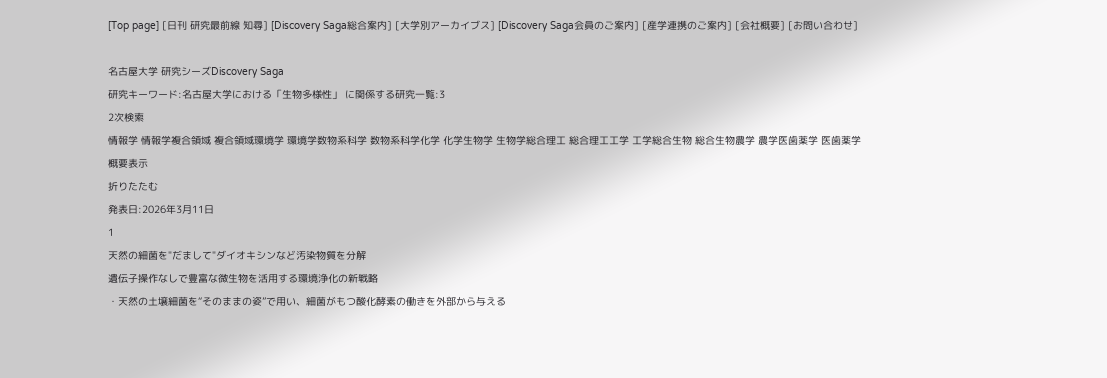[Top page] [日刊 研究最前線 知尋] [Discovery Saga総合案内] [大学別アーカイブス] [Discovery Saga会員のご案内] [産学連携のご案内] [会社概要] [お問い合わせ]

名古屋大学 研究シーズDiscovery Saga
研究キーワード:名古屋大学における「生物多様性」 に関係する研究一覧:3
2次検索
情報学 情報学複合領域 複合領域環境学 環境学数物系科学 数物系科学化学 化学生物学 生物学総合理工 総合理工工学 工学総合生物 総合生物農学 農学医歯薬学 医歯薬学
概要表示
折りたたむ
発表日:2026年3月11日
1
天然の細菌を"だまして"ダイオキシンなど汚染物質を分解
遺伝子操作なしで豊富な微生物を活用する環境浄化の新戦略
・天然の土壌細菌を“そのままの姿”で用い、細菌がもつ酸化酵素の働きを外部から与える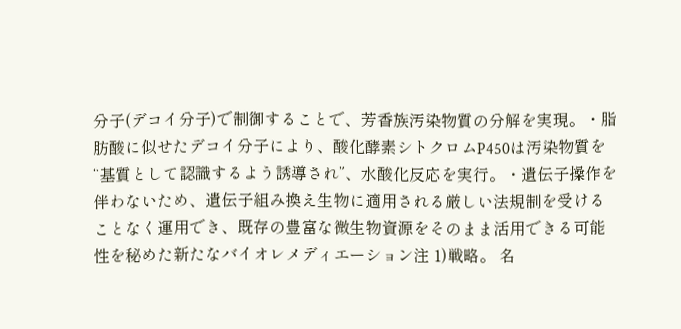分子(デコイ分子)で制御することで、芳香族汚染物質の分解を実現。・脂肪酸に似せたデコイ分子により、酸化酵素シトクロムP450は汚染物質を“基質として認識するよう誘導され”、水酸化反応を実行。・遺伝子操作を伴わないため、遺伝子組み換え生物に適用される厳しい法規制を受けることなく運用でき、既存の豊富な微生物資源をそのまま活用できる可能性を秘めた新たなバイオレメディエーション注 1)戦略。 名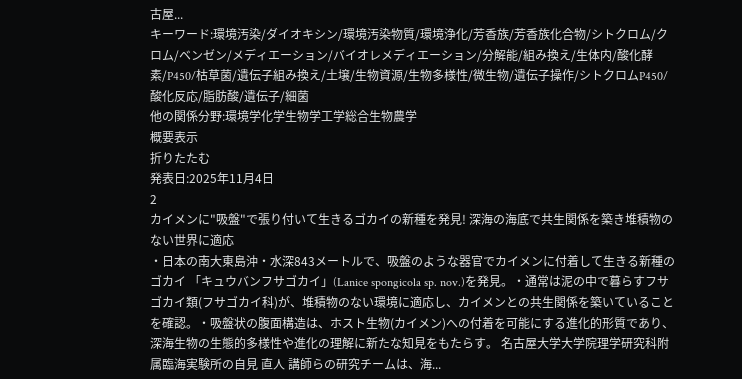古屋...
キーワード:環境汚染/ダイオキシン/環境汚染物質/環境浄化/芳香族/芳香族化合物/シトクロム/クロム/ベンゼン/メディエーション/バイオレメディエーション/分解能/組み換え/生体内/酸化酵素/P450/枯草菌/遺伝子組み換え/土壌/生物資源/生物多様性/微生物/遺伝子操作/シトクロムP450/酸化反応/脂肪酸/遺伝子/細菌
他の関係分野:環境学化学生物学工学総合生物農学
概要表示
折りたたむ
発表日:2025年11月4日
2
カイメンに"吸盤"で張り付いて生きるゴカイの新種を発見! 深海の海底で共生関係を築き堆積物のない世界に適応
・日本の南大東島沖・水深843メートルで、吸盤のような器官でカイメンに付着して生きる新種のゴカイ 「キュウバンフサゴカイ」(Lanice spongicola sp. nov.)を発見。・通常は泥の中で暮らすフサゴカイ類(フサゴカイ科)が、堆積物のない環境に適応し、カイメンとの共生関係を築いていることを確認。・吸盤状の腹面構造は、ホスト生物(カイメン)への付着を可能にする進化的形質であり、深海生物の生態的多様性や進化の理解に新たな知見をもたらす。 名古屋大学大学院理学研究科附属臨海実験所の自見 直人 講師らの研究チームは、海...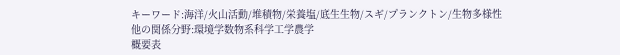キーワード:海洋/火山活動/堆積物/栄養塩/底生生物/スギ/プランクトン/生物多様性
他の関係分野:環境学数物系科学工学農学
概要表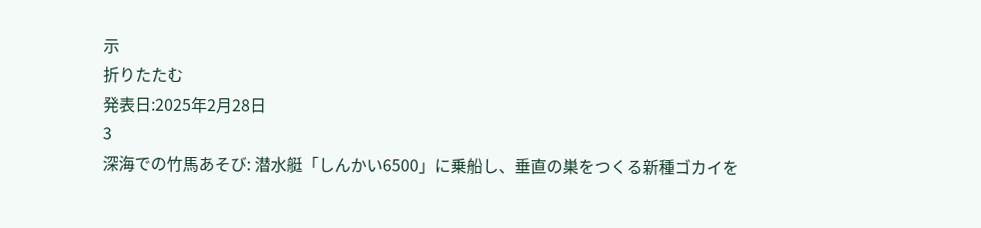示
折りたたむ
発表日:2025年2月28日
3
深海での竹馬あそび: 潜水艇「しんかい6500」に乗船し、垂直の巣をつくる新種ゴカイを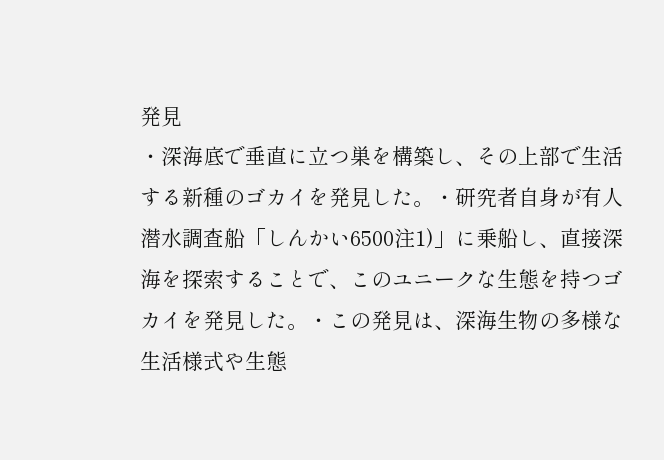発見
・深海底で垂直に立つ巣を構築し、その上部で生活する新種のゴカイを発見した。・研究者自身が有人潜水調査船「しんかい6500注1)」に乗船し、直接深海を探索することで、このユニークな生態を持つゴカイを発見した。・この発見は、深海生物の多様な生活様式や生態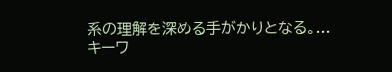系の理解を深める手がかりとなる。...
キーワ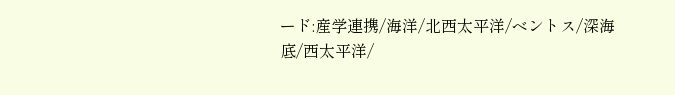ード:産学連携/海洋/北西太平洋/ベントス/深海底/西太平洋/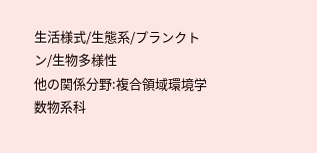生活様式/生態系/プランクトン/生物多様性
他の関係分野:複合領域環境学数物系科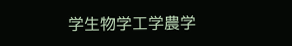学生物学工学農学